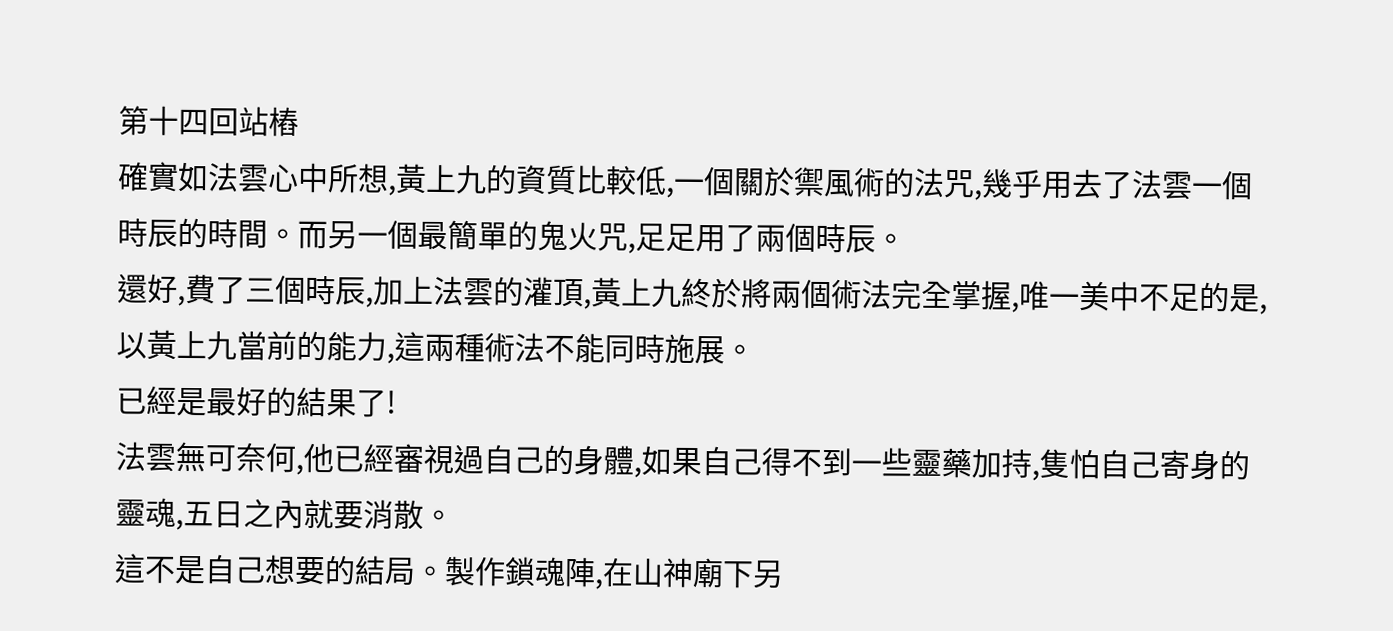第十四回站樁
確實如法雲心中所想,黃上九的資質比較低,一個關於禦風術的法咒,幾乎用去了法雲一個時辰的時間。而另一個最簡單的鬼火咒,足足用了兩個時辰。
還好,費了三個時辰,加上法雲的灌頂,黃上九終於將兩個術法完全掌握,唯一美中不足的是,以黃上九當前的能力,這兩種術法不能同時施展。
已經是最好的結果了!
法雲無可奈何,他已經審視過自己的身體,如果自己得不到一些靈藥加持,隻怕自己寄身的靈魂,五日之內就要消散。
這不是自己想要的結局。製作鎖魂陣,在山神廟下另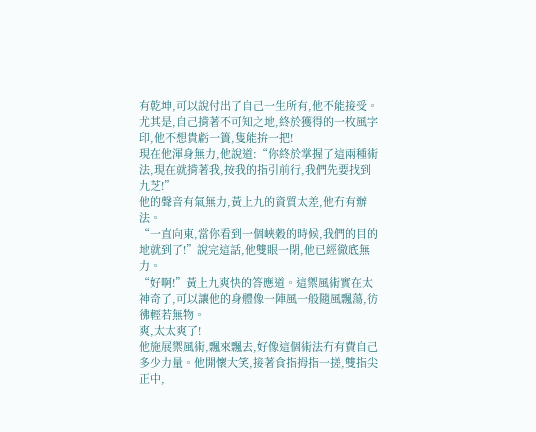有乾坤,可以說付出了自己一生所有,他不能接受。尤其是,自己揹著不可知之地,終於獲得的一枚風字印,他不想貴虧一簣,隻能拚一把!
現在他渾身無力,他說道:“你終於掌握了這兩種術法,現在就揹著我,按我的指引前行,我們先要找到九芝!”
他的聲音有氣無力,黃上九的資質太差,他冇有辦法。
“一直向東,當你看到一個峽穀的時候,我們的目的地就到了!”說完這話,他雙眼一閉,他已經徹底無力。
“好啊!”黃上九爽快的答應道。這禦風術實在太神奇了,可以讓他的身體像一陣風一般隨風飄蕩,彷彿輕若無物。
爽,太太爽了!
他施展禦風術,飄來飄去,好像這個術法冇有費自己多少力量。他開懷大笑,接著食指拇指一搓,雙指尖正中,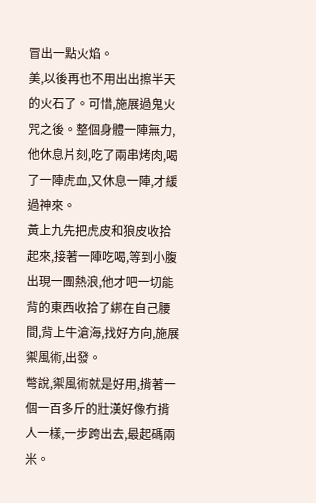冒出一點火焰。
美,以後再也不用出出擦半天的火石了。可惜,施展過鬼火咒之後。整個身體一陣無力,他休息片刻,吃了兩串烤肉,喝了一陣虎血,又休息一陣,才緩過神來。
黃上九先把虎皮和狼皮收拾起來,接著一陣吃喝,等到小腹出現一團熱浪,他才吧一切能背的東西收拾了綁在自己腰間,背上牛滄海,找好方向,施展禦風術,出發。
彆說,禦風術就是好用,揹著一個一百多斤的壯漢好像冇揹人一樣,一步跨出去,最起碼兩米。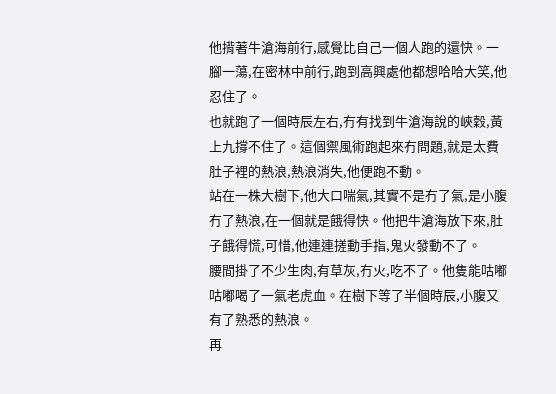他揹著牛滄海前行,感覺比自己一個人跑的還快。一腳一蕩,在密林中前行,跑到高興處他都想哈哈大笑,他忍住了。
也就跑了一個時辰左右,冇有找到牛滄海說的峽穀,黃上九撐不住了。這個禦風術跑起來冇問題,就是太費肚子裡的熱浪,熱浪消失,他便跑不動。
站在一株大樹下,他大口喘氣,其實不是冇了氣,是小腹冇了熱浪,在一個就是餓得快。他把牛滄海放下來,肚子餓得慌,可惜,他連連搓動手指,鬼火發動不了。
腰間掛了不少生肉,有草灰,冇火,吃不了。他隻能咕嘟咕嘟喝了一氣老虎血。在樹下等了半個時辰,小腹又有了熟悉的熱浪。
再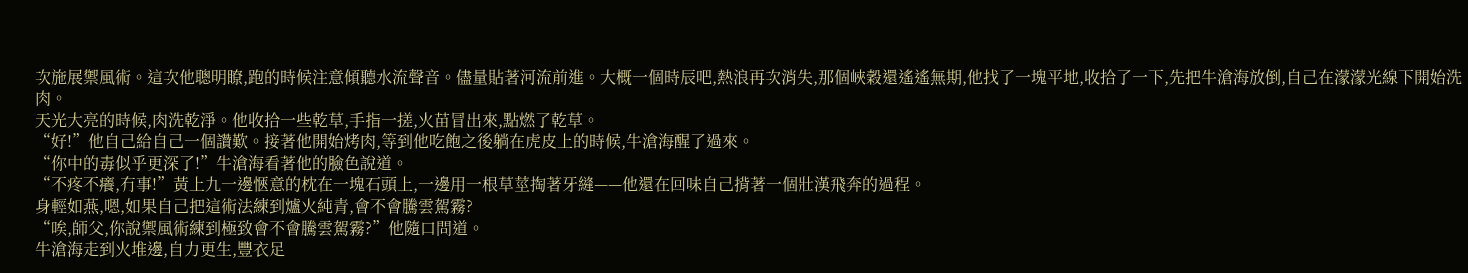次施展禦風術。這次他聰明瞭,跑的時候注意傾聽水流聲音。儘量貼著河流前進。大概一個時辰吧,熱浪再次消失,那個峽穀還遙遙無期,他找了一塊平地,收拾了一下,先把牛滄海放倒,自己在濛濛光線下開始洗肉。
天光大亮的時候,肉洗乾淨。他收拾一些乾草,手指一搓,火苗冒出來,點燃了乾草。
“好!”他自己給自己一個讚歎。接著他開始烤肉,等到他吃飽之後躺在虎皮上的時候,牛滄海醒了過來。
“你中的毒似乎更深了!”牛滄海看著他的臉色說道。
“不疼不癢,冇事!”黃上九一邊愜意的枕在一塊石頭上,一邊用一根草莖掏著牙縫——他還在回味自己揹著一個壯漢飛奔的過程。
身輕如燕,嗯,如果自己把這術法練到爐火純青,會不會騰雲駕霧?
“唉,師父,你說禦風術練到極致會不會騰雲駕霧?”他隨口問道。
牛滄海走到火堆邊,自力更生,豐衣足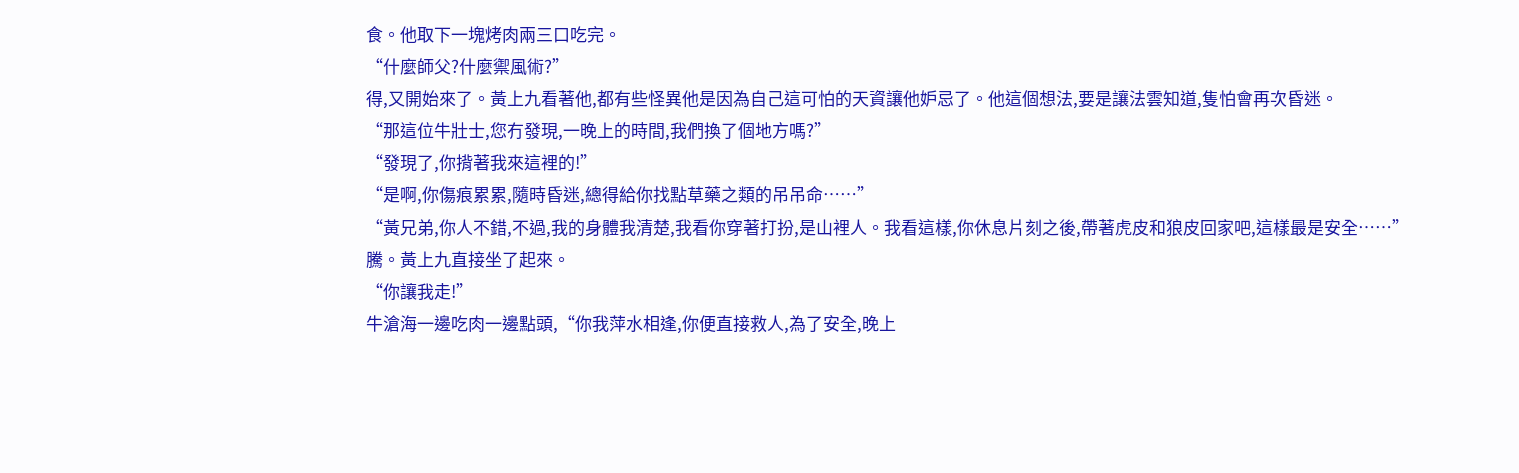食。他取下一塊烤肉兩三口吃完。
“什麼師父?什麼禦風術?”
得,又開始來了。黃上九看著他,都有些怪異他是因為自己這可怕的天資讓他妒忌了。他這個想法,要是讓法雲知道,隻怕會再次昏迷。
“那這位牛壯士,您冇發現,一晚上的時間,我們換了個地方嗎?”
“發現了,你揹著我來這裡的!”
“是啊,你傷痕累累,隨時昏迷,總得給你找點草藥之類的吊吊命……”
“黃兄弟,你人不錯,不過,我的身體我清楚,我看你穿著打扮,是山裡人。我看這樣,你休息片刻之後,帶著虎皮和狼皮回家吧,這樣最是安全……”
騰。黃上九直接坐了起來。
“你讓我走!”
牛滄海一邊吃肉一邊點頭,“你我萍水相逢,你便直接救人,為了安全,晚上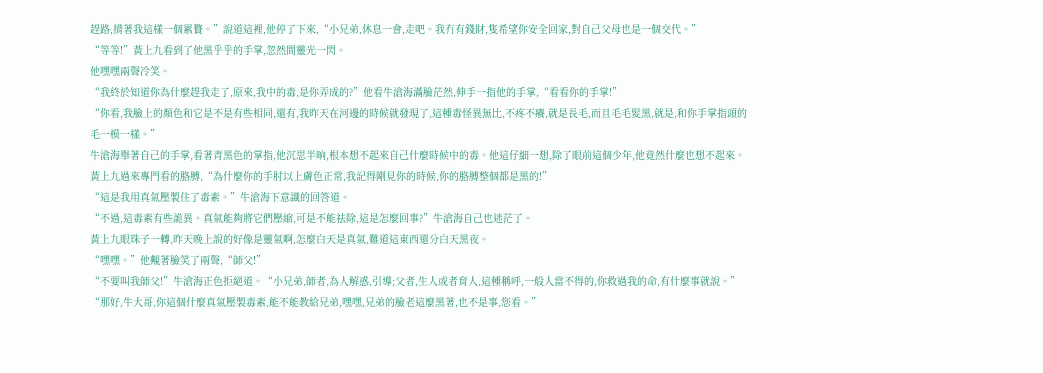趕路,揹著我這樣一個累贅。”說道這裡,他停了下來,“小兄弟,休息一會,走吧。我冇有錢財,隻希望你安全回家,對自己父母也是一個交代。”
“等等!”黃上九看到了他黑乎乎的手掌,忽然間靈光一閃。
他嘿嘿兩聲冷笑。
“我終於知道你為什麼趕我走了,原來,我中的毒,是你弄成的?”他看牛滄海滿臉茫然,伸手一指他的手掌,“看看你的手掌!”
“你看,我臉上的顏色和它是不是有些相同,還有,我昨天在河邊的時候就發現了,這種毒怪異無比,不疼不癢,就是長毛,而且毛毛髮黑,就是,和你手掌指頭的毛一模一樣。”
牛滄海舉著自己的手掌,看著青黑色的掌指,他沉思半晌,根本想不起來自己什麼時候中的毒。他這仔細一想,除了眼前這個少年,他竟然什麼也想不起來。
黃上九過來專門看的胳膊,“為什麼你的手肘以上膚色正常,我記得剛見你的時候,你的胳膊整個都是黑的!”
“這是我用真氣壓製住了毒素。”牛滄海下意識的回答道。
“不過,這毒素有些詭異。真氣能夠將它們壓縮,可是不能祛除,這是怎麼回事?”牛滄海自己也迷茫了。
黃上九眼珠子一轉,昨天晚上說的好像是靈氣啊,怎麼白天是真氣,難道這東西還分白天黑夜。
“嘿嘿。”他覥著臉笑了兩聲,“師父!”
“不要叫我師父!”牛滄海正色拒絕道。“小兄弟,師者,為人解惑,引導;父者,生人或者育人,這種稱呼,一般人當不得的,你救過我的命,有什麼事就說。”
“那好,牛大哥,你這個什麼真氣壓製毒素,能不能教給兄弟,嘿嘿,兄弟的臉老這麼黑著,也不是事,您看。”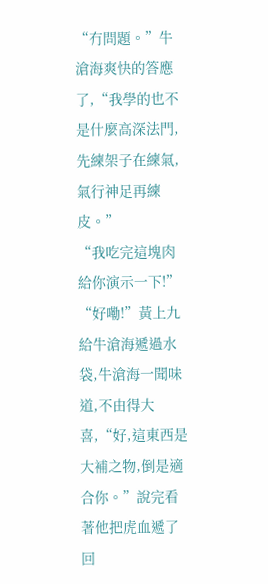“冇問題。”牛滄海爽快的答應了,“我學的也不是什麼高深法門,先練架子在練氣,氣行神足再練皮。”
“我吃完這塊肉給你演示一下!”
“好嘞!”黃上九給牛滄海遞過水袋,牛滄海一聞味道,不由得大喜,“好,這東西是大補之物,倒是適合你。”說完看著他把虎血遞了回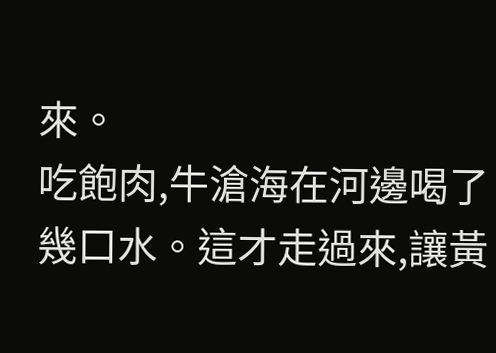來。
吃飽肉,牛滄海在河邊喝了幾口水。這才走過來,讓黃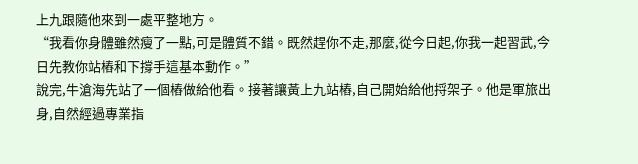上九跟隨他來到一處平整地方。
“我看你身體雖然瘦了一點,可是體質不錯。既然趕你不走,那麼,從今日起,你我一起習武,今日先教你站樁和下撐手這基本動作。”
說完,牛滄海先站了一個樁做給他看。接著讓黃上九站樁,自己開始給他捋架子。他是軍旅出身,自然經過專業指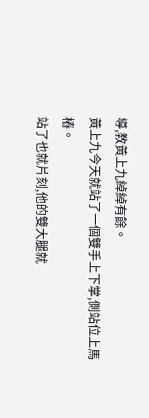導,教黃上九綽綽有餘。
黃上九今天就站了一個雙手上下掌,側站位上馬樁。
站了也就片刻,他的雙大腿就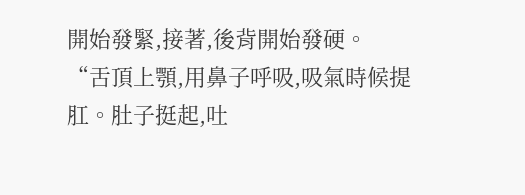開始發緊,接著,後背開始發硬。
“舌頂上顎,用鼻子呼吸,吸氣時候提肛。肚子挺起,吐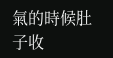氣的時候肚子收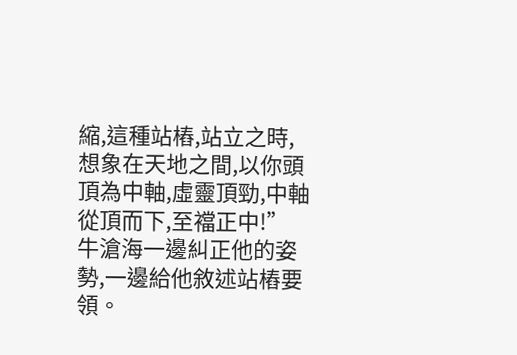縮,這種站樁,站立之時,想象在天地之間,以你頭頂為中軸,虛靈頂勁,中軸從頂而下,至襠正中!”
牛滄海一邊糾正他的姿勢,一邊給他敘述站樁要領。